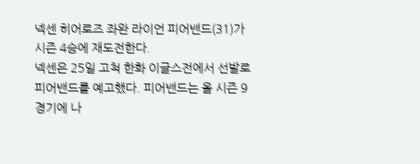넥센 히어로즈 좌완 라이언 피어밴드(31)가 시즌 4승에 재도전한다.
넥센은 25일 고척 한화 이글스전에서 선발로 피어밴드를 예고했다. 피어밴드는 올 시즌 9경기에 나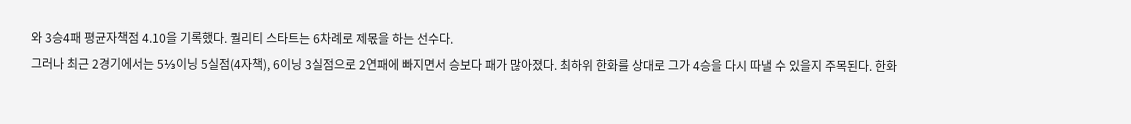와 3승4패 평균자책점 4.10을 기록했다. 퀄리티 스타트는 6차례로 제몫을 하는 선수다.
그러나 최근 2경기에서는 5⅓이닝 5실점(4자책), 6이닝 3실점으로 2연패에 빠지면서 승보다 패가 많아졌다. 최하위 한화를 상대로 그가 4승을 다시 따낼 수 있을지 주목된다. 한화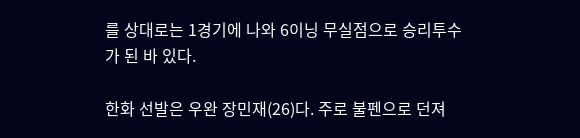를 상대로는 1경기에 나와 6이닝 무실점으로 승리투수가 된 바 있다.

한화 선발은 우완 장민재(26)다. 주로 불펜으로 던져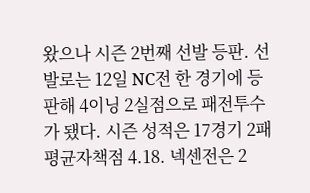왔으나 시즌 2번째 선발 등판. 선발로는 12일 NC전 한 경기에 등판해 4이닝 2실점으로 패전투수가 됐다. 시즌 성적은 17경기 2패 평균자책점 4.18. 넥센전은 2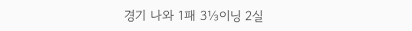경기 나와 1패 3⅓이닝 2실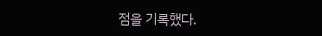점을 기록했다.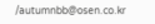/autumnbb@osen.co.kr